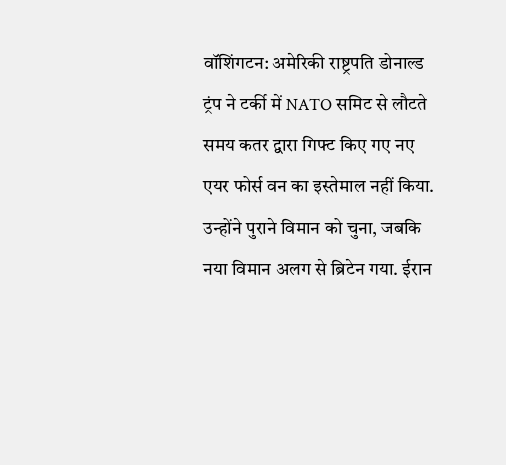वॉशिंगटन: अमेरिकी राष्ट्रपति डोनाल्ड ट्रंप ने टर्की में NATO समिट से लौटते समय कतर द्वारा गिफ्ट किए गए नए एयर फोर्स वन का इस्तेमाल नहीं किया. उन्होंने पुराने विमान को चुना, जबकि नया विमान अलग से ब्रिटेन गया. ईरान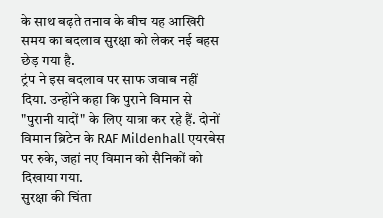के साथ बढ़ते तनाव के बीच यह आखिरी समय का बदलाव सुरक्षा को लेकर नई बहस छेड़ गया है.
ट्रंप ने इस बदलाव पर साफ जवाब नहीं दिया. उन्होंने कहा कि पुराने विमान से "पुरानी यादों" के लिए यात्रा कर रहे हैं. दोनों विमान ब्रिटेन के RAF Mildenhall एयरबेस पर रुके, जहां नए विमान को सैनिकों को दिखाया गया.
सुरक्षा की चिंता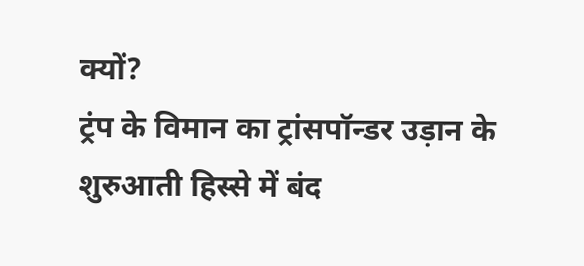क्यों?
ट्रंप के विमान का ट्रांसपॉन्डर उड़ान के शुरुआती हिस्से में बंद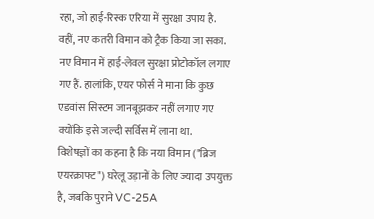रहा, जो हाई-रिस्क एरिया में सुरक्षा उपाय है. वहीं, नए कतरी विमान को ट्रैक किया जा सका. नए विमान में हाई-लेवल सुरक्षा प्रोटोकॉल लगाए गए हैं. हालांकि, एयर फोर्स ने माना कि कुछ एडवांस सिस्टम जानबूझकर नहीं लगाए गए क्योंकि इसे जल्दी सर्विस में लाना था.
विशेषज्ञों का कहना है कि नया विमान ("ब्रिज एयरक्राफ्ट") घरेलू उड़ानों के लिए ज्यादा उपयुक्त है, जबकि पुराने VC-25A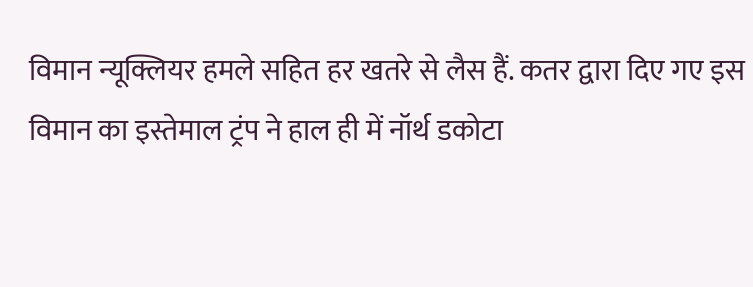विमान न्यूक्लियर हमले सहित हर खतरे से लैस हैं. कतर द्वारा दिए गए इस विमान का इस्तेमाल ट्रंप ने हाल ही में नॉर्थ डकोटा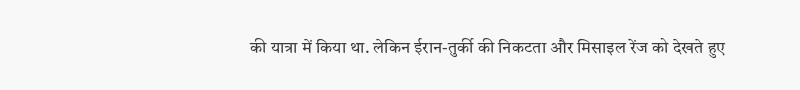की यात्रा में किया था. लेकिन ईरान-तुर्की की निकटता और मिसाइल रेंज को देखते हुए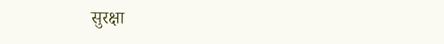सुरक्षा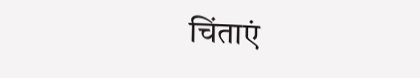चिंताएं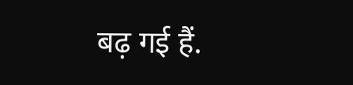बढ़ गई हैं.